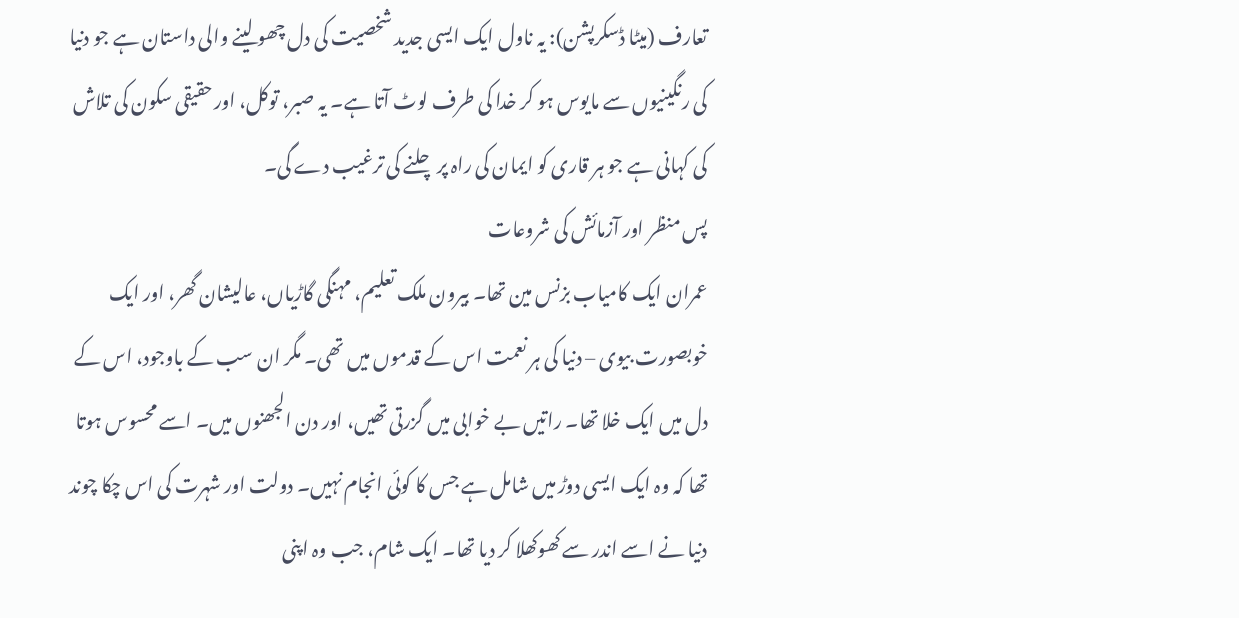تعارف (میٹا ڈسکرپشن): یہ ناول ایک ایسی جدید شخصیت کی دل چھو لینے والی داستان ہے جو دنیا کی رنگینیوں سے مایوس ہو کر خدا کی طرف لوٹ آتا ہے۔ یہ صبر، توکل، اور حقیقی سکون کی تلاش کی کہانی ہے جو ہر قاری کو ایمان کی راہ پر چلنے کی ترغیب دے گی۔
پس منظر اور آزمائش کی شروعات
عمران ایک کامیاب بزنس مین تھا۔ بیرون ملک تعلیم، مہنگی گاڑیاں، عالیشان گھر، اور ایک خوبصورت بیوی – دنیا کی ہر نعمت اس کے قدموں میں تھی۔ مگر ان سب کے باوجود، اس کے دل میں ایک خلا تھا۔ راتیں بے خوابی میں گزرتی تھیں، اور دن الجھنوں میں۔ اسے محسوس ہوتا تھا کہ وہ ایک ایسی دوڑ میں شامل ہے جس کا کوئی انجام نہیں۔ دولت اور شہرت کی اس چکا چوند دنیا نے اسے اندر سے کھوکھلا کر دیا تھا۔ ایک شام، جب وہ اپنی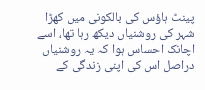پینٹ ہاؤس کی بالکونی میں کھڑا شہر کی روشنیاں دیکھ رہا تھا، اسے اچانک احساس ہوا کہ یہ روشنیاں دراصل اس کی اپنی زندگی کے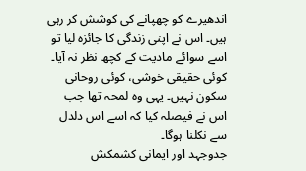اندھیرے کو چھپانے کی کوشش کر رہی ہیں۔ اس نے اپنی زندگی کا جائزہ لیا تو اسے سوائے مادیت کے کچھ نظر نہ آیا۔ کوئی حقیقی خوشی، کوئی روحانی سکون نہیں۔ یہی وہ لمحہ تھا جب اس نے فیصلہ کیا کہ اسے اس دلدل سے نکلنا ہوگا۔
جدوجہد اور ایمانی کشمکش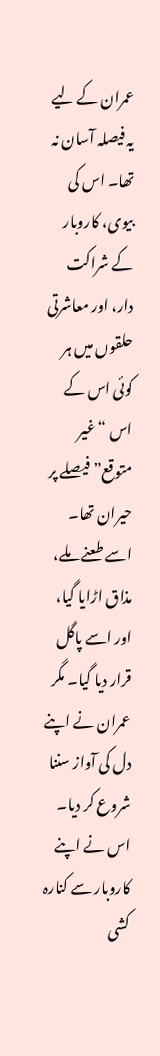عمران کے لیے یہ فیصلہ آسان نہ تھا۔ اس کی بیوی، کاروبار کے شراکت دار، اور معاشرتی حلقوں میں ہر کوئی اس کے اس “غیر متوقع” فیصلے پر حیران تھا۔ اسے طعنے ملے، مذاق اڑایا گیا، اور اسے پاگل قرار دیا گیا۔ مگر عمران نے اپنے دل کی آواز سننا شروع کر دیا۔ اس نے اپنے کاروبار سے کنارہ کشی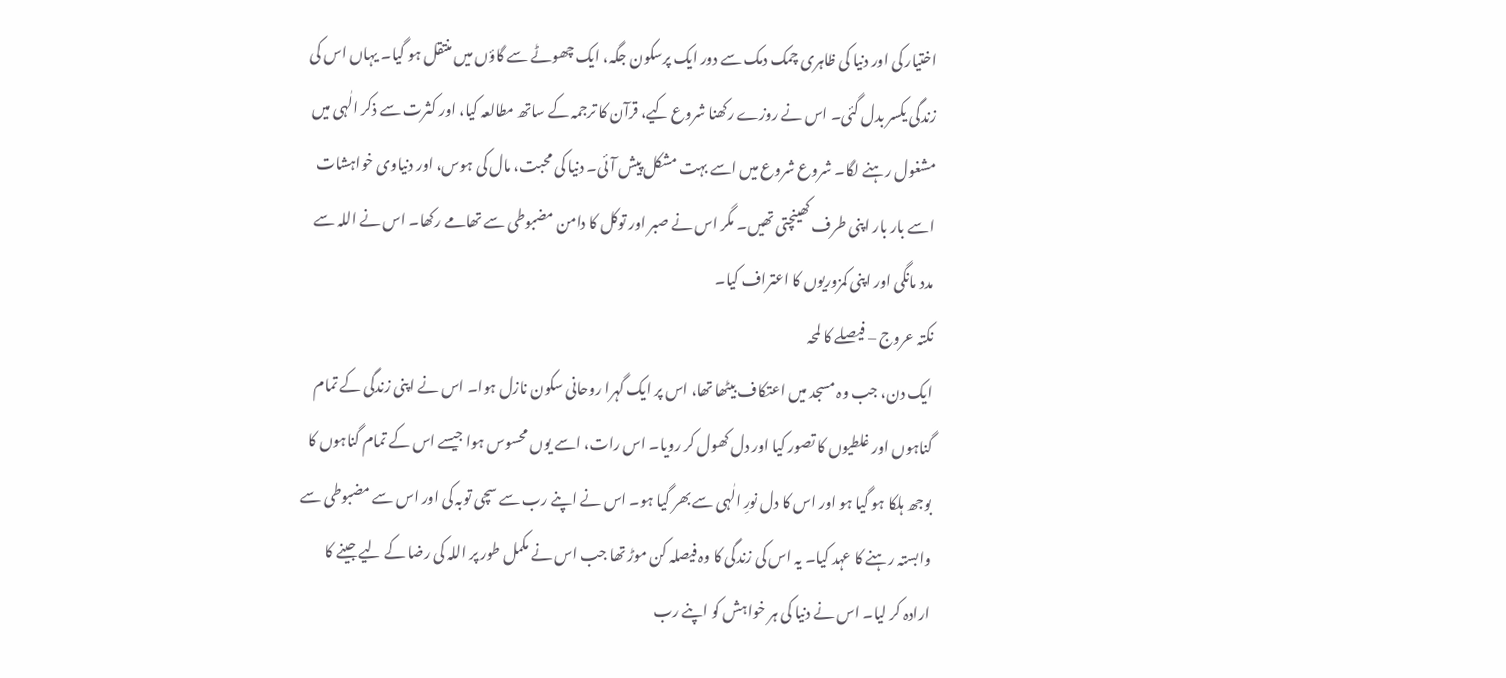اختیار کی اور دنیا کی ظاہری چمک دمک سے دور ایک پرسکون جگہ، ایک چھوٹے سے گاؤں میں منتقل ہو گیا۔ یہاں اس کی زندگی یکسر بدل گئی۔ اس نے روزے رکھنا شروع کیے، قرآن کا ترجمہ کے ساتھ مطالعہ کیا، اور کثرت سے ذکر الٰہی میں مشغول رہنے لگا۔ شروع شروع میں اسے بہت مشکل پیش آئی۔ دنیا کی محبت، مال کی ہوس، اور دنیاوی خواہشات اسے بار بار اپنی طرف کھینچتی تھیں۔ مگر اس نے صبر اور توکل کا دامن مضبوطی سے تھامے رکھا۔ اس نے اللہ سے مدد مانگی اور اپنی کمزوریوں کا اعتراف کیا۔
نکتہ عروج – فیصلے کا لمحہ
ایک دن، جب وہ مسجد میں اعتکاف بیٹھا تھا، اس پر ایک گہرا روحانی سکون نازل ہوا۔ اس نے اپنی زندگی کے تمام گناہوں اور غلطیوں کا تصور کیا اور دل کھول کر رویا۔ اس رات، اسے یوں محسوس ہوا جیسے اس کے تمام گناہوں کا بوجھ ہلکا ہو گیا ہو اور اس کا دل نورِ الٰہی سے بھر گیا ہو۔ اس نے اپنے رب سے سچی توبہ کی اور اس سے مضبوطی سے وابستہ رہنے کا عہد کیا۔ یہ اس کی زندگی کا وہ فیصلہ کن موڑ تھا جب اس نے مکمل طور پر اللہ کی رضا کے لیے جینے کا ارادہ کر لیا۔ اس نے دنیا کی ہر خواہش کو اپنے رب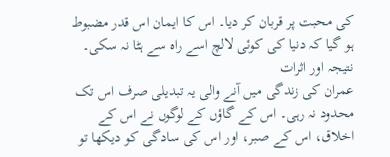کی محبت پر قربان کر دیا۔ اس کا ایمان اس قدر مضبوط ہو گیا کہ دنیا کی کوئی لالچ اسے راہ سے ہٹا نہ سکی۔
نتیجہ اور اثرات
عمران کی زندگی میں آنے والی یہ تبدیلی صرف اس تک محدود نہ رہی۔ اس کے گاؤں کے لوگوں نے اس کے اخلاق، اس کے صبر، اور اس کی سادگی کو دیکھا تو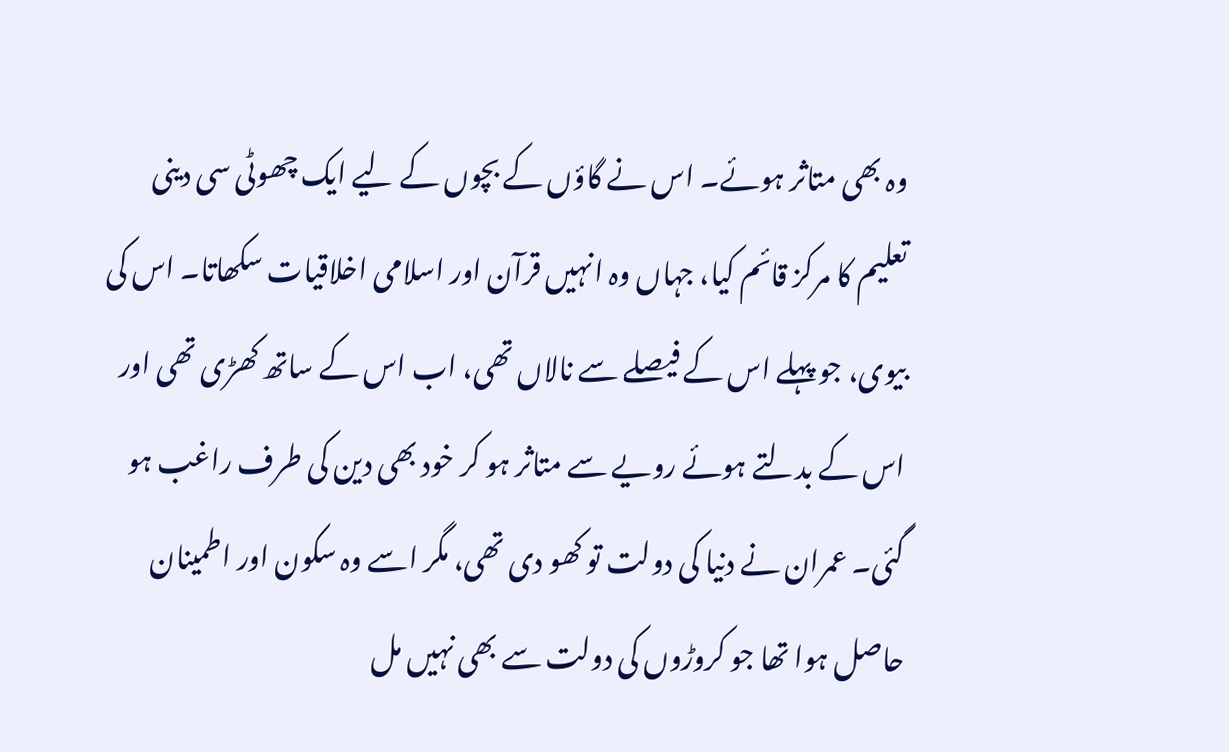وہ بھی متاثر ہوئے۔ اس نے گاؤں کے بچوں کے لیے ایک چھوٹی سی دینی تعلیم کا مرکز قائم کیا، جہاں وہ انہیں قرآن اور اسلامی اخلاقیات سکھاتا۔ اس کی بیوی، جو پہلے اس کے فیصلے سے نالاں تھی، اب اس کے ساتھ کھڑی تھی اور اس کے بدلتے ہوئے رویے سے متاثر ہو کر خود بھی دین کی طرف راغب ہو گئی۔ عمران نے دنیا کی دولت تو کھو دی تھی، مگر اسے وہ سکون اور اطمینان حاصل ہوا تھا جو کروڑوں کی دولت سے بھی نہیں مل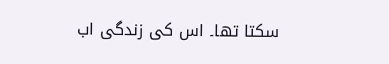سکتا تھا۔ اس کی زندگی اب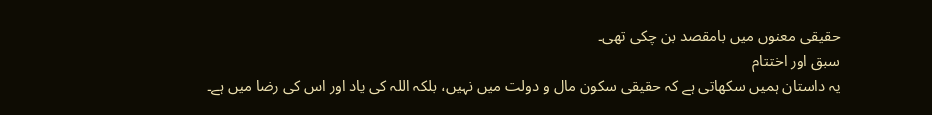حقیقی معنوں میں بامقصد بن چکی تھی۔
سبق اور اختتام
یہ داستان ہمیں سکھاتی ہے کہ حقیقی سکون مال و دولت میں نہیں، بلکہ اللہ کی یاد اور اس کی رضا میں ہے۔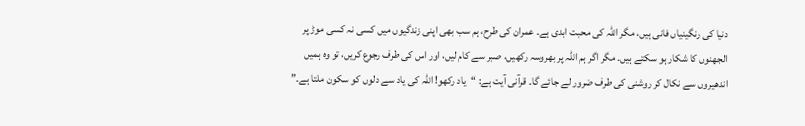دنیا کی رنگینیاں فانی ہیں، مگر اللہ کی محبت ابدی ہے۔ عمران کی طرح، ہم سب بھی اپنی زندگیوں میں کسی نہ کسی موڑ پر الجھنوں کا شکار ہو سکتے ہیں۔ مگر اگر ہم اللہ پر بھروسہ رکھیں، صبر سے کام لیں، اور اس کی طرف رجوع کریں، تو وہ ہمیں اندھیروں سے نکال کر روشنی کی طرف ضرور لے جائے گا۔ قرآنی آیت ہے: “یاد رکھو! اللہ کی یاد سے دلوں کو سکون ملتا ہے۔”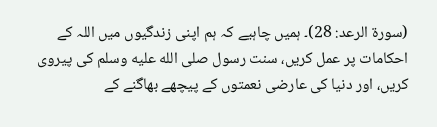(سورۃ الرعد: 28)۔ ہمیں چاہیے کہ ہم اپنی زندگیوں میں اللہ کے احکامات پر عمل کریں، سنت رسول صلى الله عليه وسلم کی پیروی کریں، اور دنیا کی عارضی نعمتوں کے پیچھے بھاگنے کے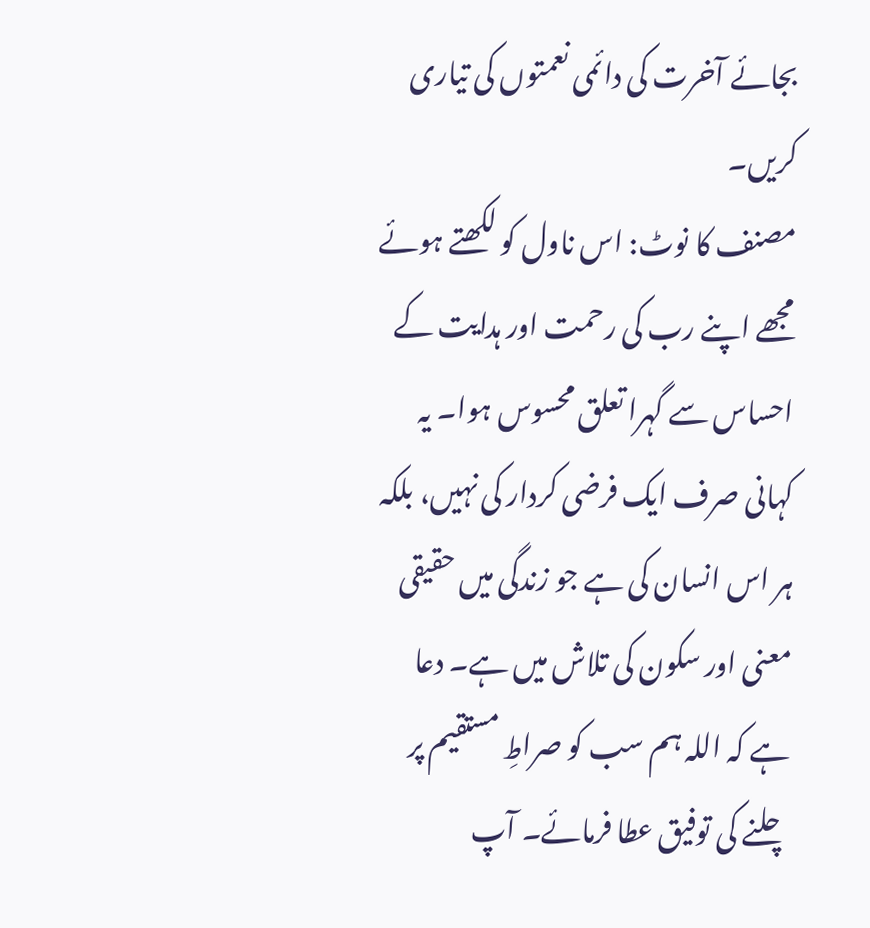بجائے آخرت کی دائمی نعمتوں کی تیاری کریں۔
مصنف کا نوٹ: اس ناول کو لکھتے ہوئے مجھے اپنے رب کی رحمت اور ہدایت کے احساس سے گہرا تعلق محسوس ہوا۔ یہ کہانی صرف ایک فرضی کردار کی نہیں، بلکہ ہر اس انسان کی ہے جو زندگی میں حقیقی معنی اور سکون کی تلاش میں ہے۔ دعا ہے کہ اللہ ہم سب کو صراطِ مستقیم پر چلنے کی توفیق عطا فرمائے۔ آپ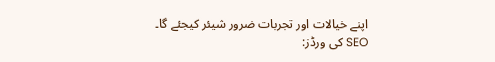اپنے خیالات اور تجربات ضرور شیئر کیجئے گا۔
SEO کی ورڈز: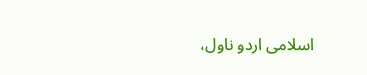اسلامی اردو ناول،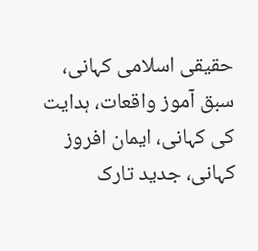حقیقی اسلامی کہانی، سبق آموز واقعات، ہدایت کی کہانی، ایمان افروز کہانی، جدید تارک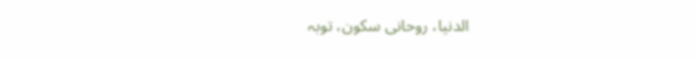الدنیا، روحانی سکون، توبہ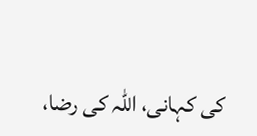کی کہانی، اللہ کی رضا،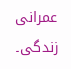عمرانی زندگی۔